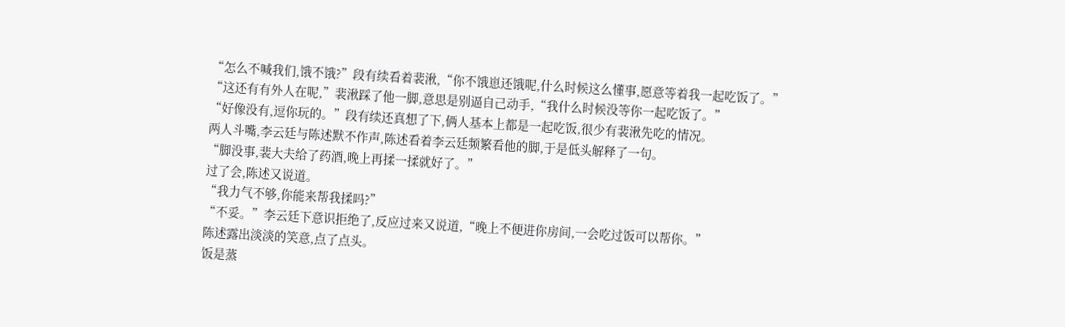“怎么不喊我们,饿不饿?”段有续看着裴湫,“你不饿崽还饿呢,什么时候这么懂事,愿意等着我一起吃饭了。”
“这还有有外人在呢,”裴湫踩了他一脚,意思是别逼自己动手,“我什么时候没等你一起吃饭了。”
“好像没有,逗你玩的。”段有续还真想了下,俩人基本上都是一起吃饭,很少有裴湫先吃的情况。
两人斗嘴,李云廷与陈述默不作声,陈述看着李云廷频繁看他的脚,于是低头解释了一句。
“脚没事,裴大夫给了药酒,晚上再揉一揉就好了。”
过了会,陈述又说道。
“我力气不够,你能来帮我揉吗?”
“不妥。”李云廷下意识拒绝了,反应过来又说道,“晚上不便进你房间,一会吃过饭可以帮你。”
陈述露出淡淡的笑意,点了点头。
饭是蒸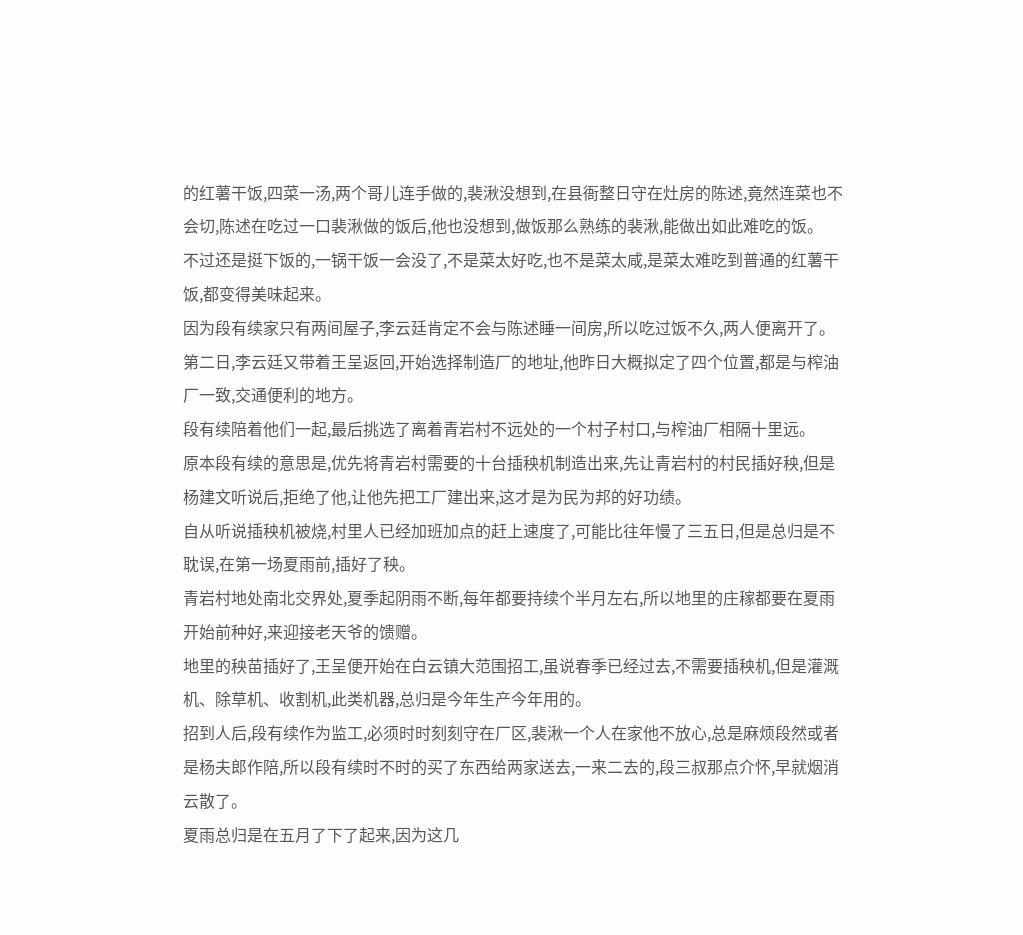的红薯干饭,四菜一汤,两个哥儿连手做的,裴湫没想到,在县衙整日守在灶房的陈述,竟然连菜也不会切,陈述在吃过一口裴湫做的饭后,他也没想到,做饭那么熟练的裴湫,能做出如此难吃的饭。
不过还是挺下饭的,一锅干饭一会没了,不是菜太好吃,也不是菜太咸,是菜太难吃到普通的红薯干饭,都变得美味起来。
因为段有续家只有两间屋子,李云廷肯定不会与陈述睡一间房,所以吃过饭不久,两人便离开了。
第二日,李云廷又带着王呈返回,开始选择制造厂的地址,他昨日大概拟定了四个位置,都是与榨油厂一致,交通便利的地方。
段有续陪着他们一起,最后挑选了离着青岩村不远处的一个村子村口,与榨油厂相隔十里远。
原本段有续的意思是,优先将青岩村需要的十台插秧机制造出来,先让青岩村的村民插好秧,但是杨建文听说后,拒绝了他,让他先把工厂建出来,这才是为民为邦的好功绩。
自从听说插秧机被烧,村里人已经加班加点的赶上速度了,可能比往年慢了三五日,但是总归是不耽误,在第一场夏雨前,插好了秧。
青岩村地处南北交界处,夏季起阴雨不断,每年都要持续个半月左右,所以地里的庄稼都要在夏雨开始前种好,来迎接老天爷的馈赠。
地里的秧苗插好了,王呈便开始在白云镇大范围招工,虽说春季已经过去,不需要插秧机,但是灌溉机、除草机、收割机,此类机器,总归是今年生产今年用的。
招到人后,段有续作为监工,必须时时刻刻守在厂区,裴湫一个人在家他不放心,总是麻烦段然或者是杨夫郎作陪,所以段有续时不时的买了东西给两家送去,一来二去的,段三叔那点介怀,早就烟消云散了。
夏雨总归是在五月了下了起来,因为这几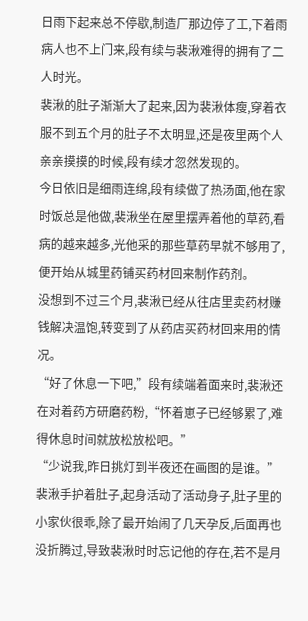日雨下起来总不停歇,制造厂那边停了工,下着雨病人也不上门来,段有续与裴湫难得的拥有了二人时光。
裴湫的肚子渐渐大了起来,因为裴湫体瘦,穿着衣服不到五个月的肚子不太明显,还是夜里两个人亲亲摸摸的时候,段有续才忽然发现的。
今日依旧是细雨连绵,段有续做了热汤面,他在家时饭总是他做,裴湫坐在屋里摆弄着他的草药,看病的越来越多,光他采的那些草药早就不够用了,便开始从城里药铺买药材回来制作药剂。
没想到不过三个月,裴湫已经从往店里卖药材赚钱解决温饱,转变到了从药店买药材回来用的情况。
“好了休息一下吧,”段有续端着面来时,裴湫还在对着药方研磨药粉,“怀着崽子已经够累了,难得休息时间就放松放松吧。”
“少说我,昨日挑灯到半夜还在画图的是谁。”
裴湫手护着肚子,起身活动了活动身子,肚子里的小家伙很乖,除了最开始闹了几天孕反,后面再也没折腾过,导致裴湫时时忘记他的存在,若不是月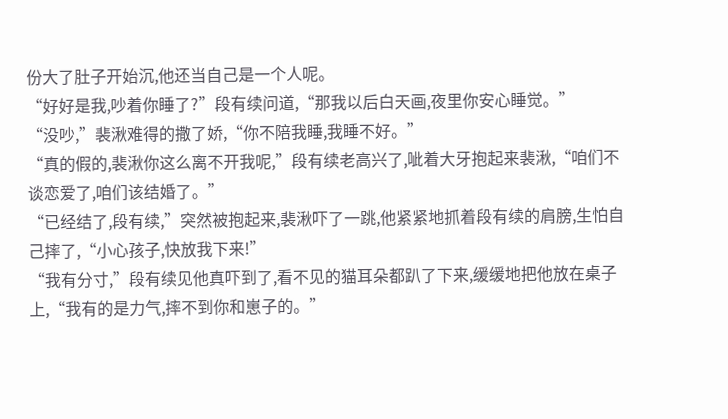份大了肚子开始沉,他还当自己是一个人呢。
“好好是我,吵着你睡了?”段有续问道,“那我以后白天画,夜里你安心睡觉。”
“没吵,”裴湫难得的撒了娇,“你不陪我睡,我睡不好。”
“真的假的,裴湫你这么离不开我呢,”段有续老高兴了,呲着大牙抱起来裴湫,“咱们不谈恋爱了,咱们该结婚了。”
“已经结了,段有续,”突然被抱起来,裴湫吓了一跳,他紧紧地抓着段有续的肩膀,生怕自己摔了,“小心孩子,快放我下来!”
“我有分寸,”段有续见他真吓到了,看不见的猫耳朵都趴了下来,缓缓地把他放在桌子上,“我有的是力气,摔不到你和崽子的。”